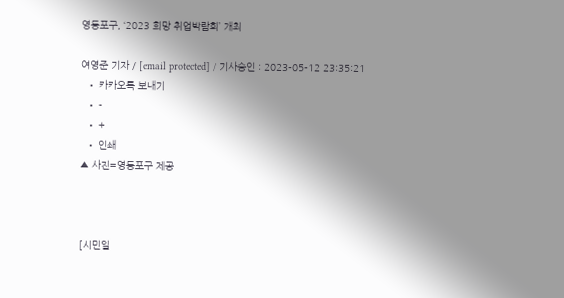영등포구, ‘2023 희망 취업박람회’ 개최

여영준 기자 / [email protected] / 기사승인 : 2023-05-12 23:35:21
  • 카카오톡 보내기
  • -
  • +
  • 인쇄
▲ 사진=영등포구 제공



[시민일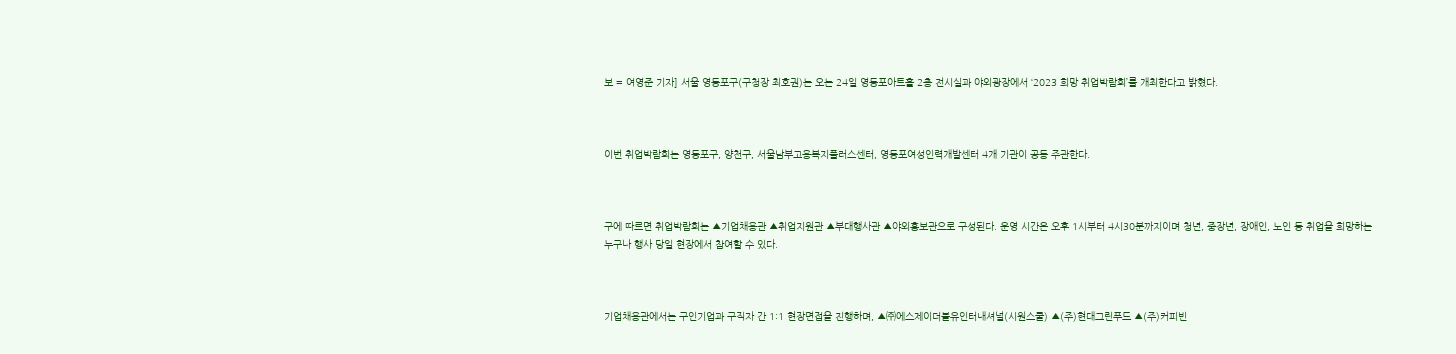보 = 여영준 기자] 서울 영등포구(구청장 최호권)는 오는 24일 영등포아트홀 2층 전시실과 야외광장에서 ‘2023 희망 취업박람회’를 개최한다고 밝혔다.



이번 취업박람회는 영등포구, 양천구, 서울남부고용복지플러스센터, 영등포여성인력개발센터 4개 기관이 공동 주관한다.



구에 따르면 취업박람회는 ▲기업채용관 ▲취업지원관 ▲부대행사관 ▲야외홍보관으로 구성된다. 운영 시간은 오후 1시부터 4시30분까지이며 청년, 중장년, 장애인, 노인 등 취업을 희망하는 누구나 행사 당일 현장에서 참여할 수 있다.



기업채용관에서는 구인기업과 구직자 간 1:1 현장면접을 진행하며, ▲㈜에스제이더블유인터내셔널(시원스쿨) ▲(주)현대그린푸드 ▲(주)커피빈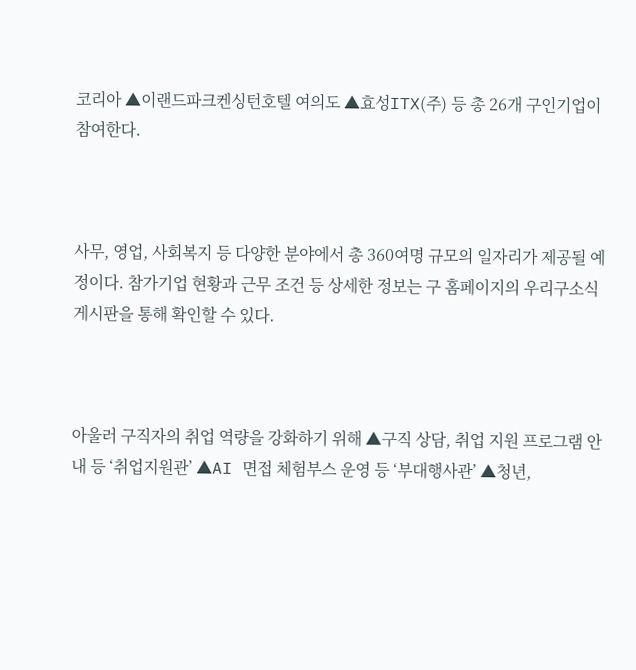코리아 ▲이랜드파크켄싱턴호텔 여의도 ▲효성ITX(주) 등 총 26개 구인기업이 참여한다.



사무, 영업, 사회복지 등 다양한 분야에서 총 360여명 규모의 일자리가 제공될 예정이다. 참가기업 현황과 근무 조건 등 상세한 정보는 구 홈페이지의 우리구소식 게시판을 통해 확인할 수 있다.



아울러 구직자의 취업 역량을 강화하기 위해 ▲구직 상담, 취업 지원 프로그램 안내 등 ‘취업지원관’ ▲AI 면접 체험부스 운영 등 ‘부대행사관’ ▲청년,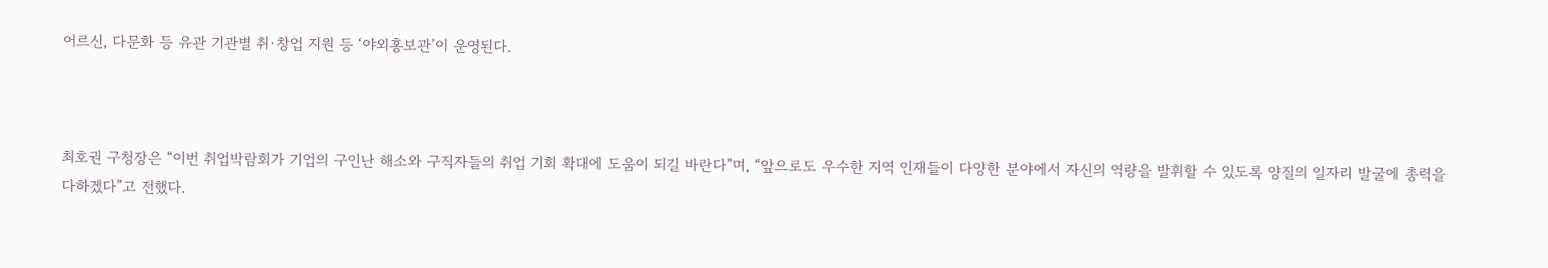어르신, 다문화 등 유관 기관별 취·창업 지원 등 ‘야외홍보관’이 운영된다.



최호권 구청장은 “이번 취업박람회가 기업의 구인난 해소와 구직자들의 취업 기회 확대에 도움이 되길 바란다”며, “앞으로도 우수한 지역 인재들이 다양한 분야에서 자신의 역량을 발휘할 수 있도록 양질의 일자리 발굴에 총력을 다하겠다”고 전했다.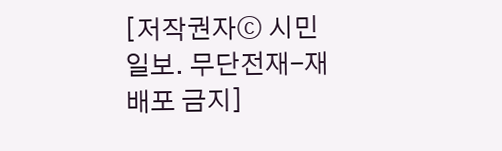[저작권자ⓒ 시민일보. 무단전재-재배포 금지]